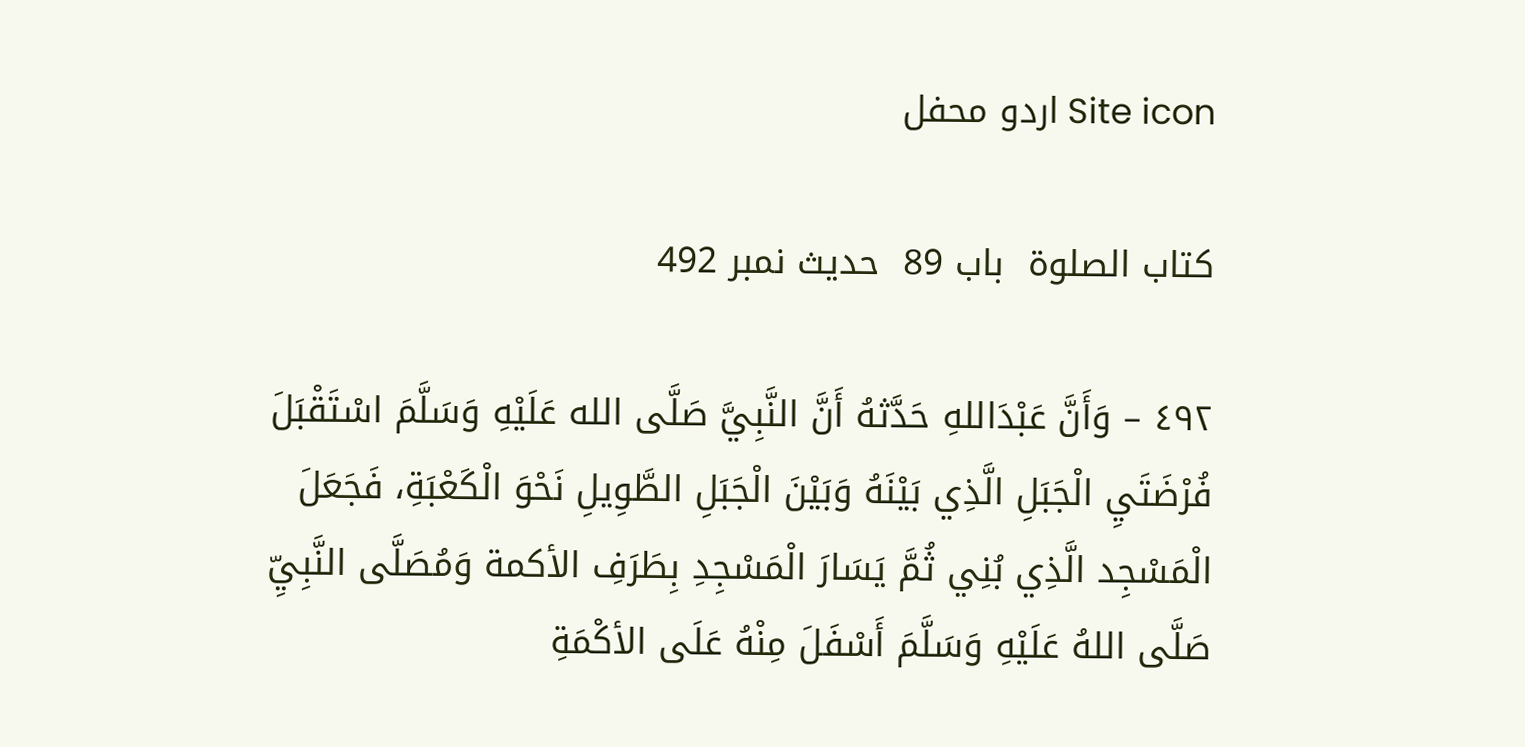Site icon اردو محفل

کتاب الصلوۃ  باب 89  حدیث نمبر 492

٤٩٢ – وَأَنَّ عَبْدَاللهِ حَدَّثهُ أَنَّ النَّبِيَّ صَلَّى الله عَلَيْهِ وَسَلَّمَ اسْتَقْبَلَ فُرْضَتَيِ الْجَبَلِ الَّذِي بَيْنَهُ وَبَيْنَ الْجَبَلِ الطَّوِيلِ نَحْوَ الْكَعْبَةِ، فَجَعَلَ الْمَسْجِد الَّذِي بُنِي ثُمَّ يَسَارَ الْمَسْجِدِ بِطَرَفِ الأکمة وَمُصَلَّى النَّبِيِّ صَلَّى اللهُ عَلَيْهِ وَسَلَّمَ أَسْفَلَ مِنْهُ عَلَى الأكْمَةِ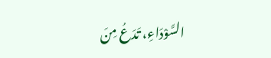السَّوْدَاءِ، تَدَعُ مِنَ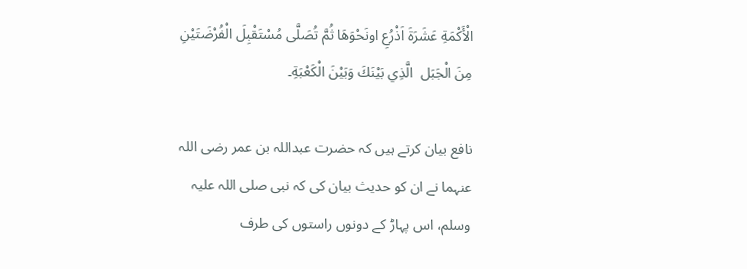الْأَكْمَةِ عَشَرَةَ اَذْرُعِ اونَحْوَهَا ثُمَّ تُصَلَّى مُسْتَقْبِلَ الْفُرْضَتَيْنِ مِنَ الْجَبَل  الَّذِي بَيْنَكَ وَبَيْنَ الْكَعْبَةِ۔

نافع بیان کرتے ہیں کہ حضرت عبداللہ بن عمر رضی اللہ عنہما نے ان کو حدیث بیان کی کہ نبی صلی اللہ علیہ وسلم، اس پہاڑ کے دونوں راستوں کی طرف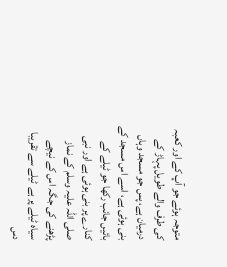متوجہ ہوئے جو آپ کے اور کعبہ کی طرف والے طویل پہاڑ کے درمیان ہے، پس جو مسجد وہاں بنی ہوئی ہے، اسے اس مسجد کے بائیں جانب رکھا جو ٹیلے کے کنارے پر بنی ہوئی ہے اور نبی صلی اللہ علیہ وسلم کے نماز پڑھنے کی جگہ اس کے نیچے سیاہ ٹیلے پر ہے ٹیلے سے تقریبا دس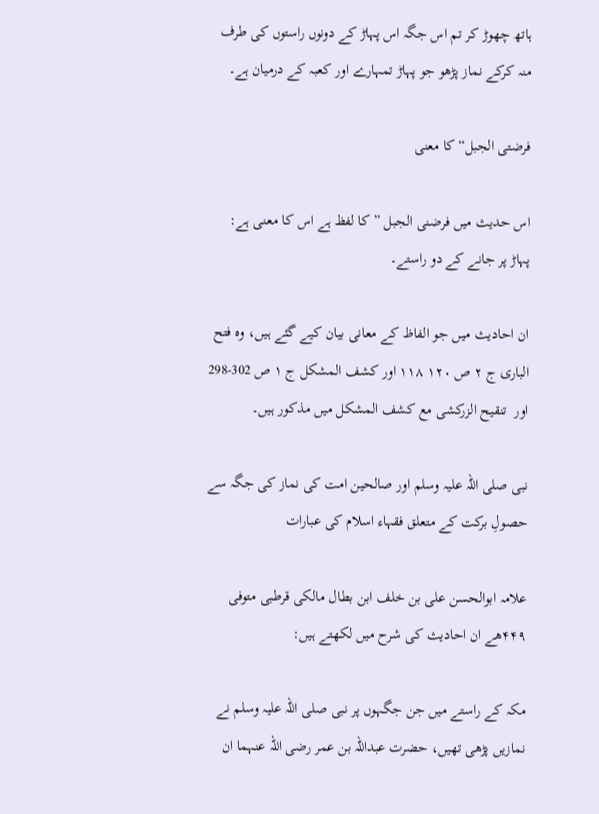ہاتھ چھوڑ کر تم اس جگہ اس پہاڑ کے دونوں راستوں کی طرف منہ کرکے نماز پڑھو جو پہاڑ تمہارے اور کعبہ کے درمیان ہے۔

فرضتى الجبل“ کا معنی

اس حدیث میں فرضنی الجبل ” کا لفظ ہے اس کا معنی ہے: پہاڑ پر جانے کے دو راستے۔

ان احادیث میں جو الفاظ کے معانی بیان کیے گئے ہیں، وہ فتح الباری ج ۲ ص ۱۲۰ ۱۱۸ اور کشف المشکل ج ۱ ص 302-298 اور  تنقیح الزرکشی مع کشف المشکل میں مذکور ہیں۔

نبی صلی اللہ علیہ وسلم اور صالحین امت کی نماز کی جگہ سے حصولِ برکت کے متعلق فقہاء اسلام کی عبارات

علامہ ابوالحسن علی بن خلف ابن بطال مالکی قرطبی متوفی ۴۴۹ھے ان احادیث کی شرح میں لکھتے ہیں:

مکہ کے راستے میں جن جگہوں پر نبی صلی اللہ علیہ وسلم نے نمازیں پڑھی تھیں، حضرت عبداللہ بن عمر رضی اللہ عنہما ان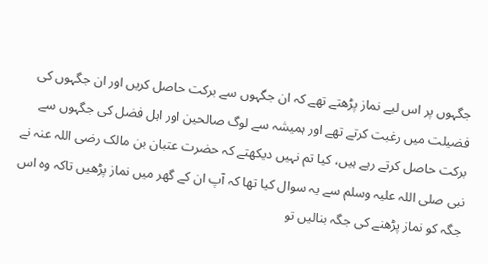جگہوں پر اس لیے نماز پڑھتے تھے کہ ان جگہوں سے برکت حاصل کریں اور ان جگہوں کی فضیلت میں رغبت کرتے تھے اور ہمیشہ سے لوگ صالحین اور اہل فضل کی جگہوں سے برکت حاصل کرتے رہے ہیں، کیا تم نہیں دیکھتے کہ حضرت عتبان بن مالک رضی اللہ عنہ نے نبی صلی اللہ علیہ وسلم سے یہ سوال کیا تھا کہ آپ ان کے گھر میں نماز پڑھیں تاکہ وہ اس جگہ کو نماز پڑھنے کی جگہ بنالیں تو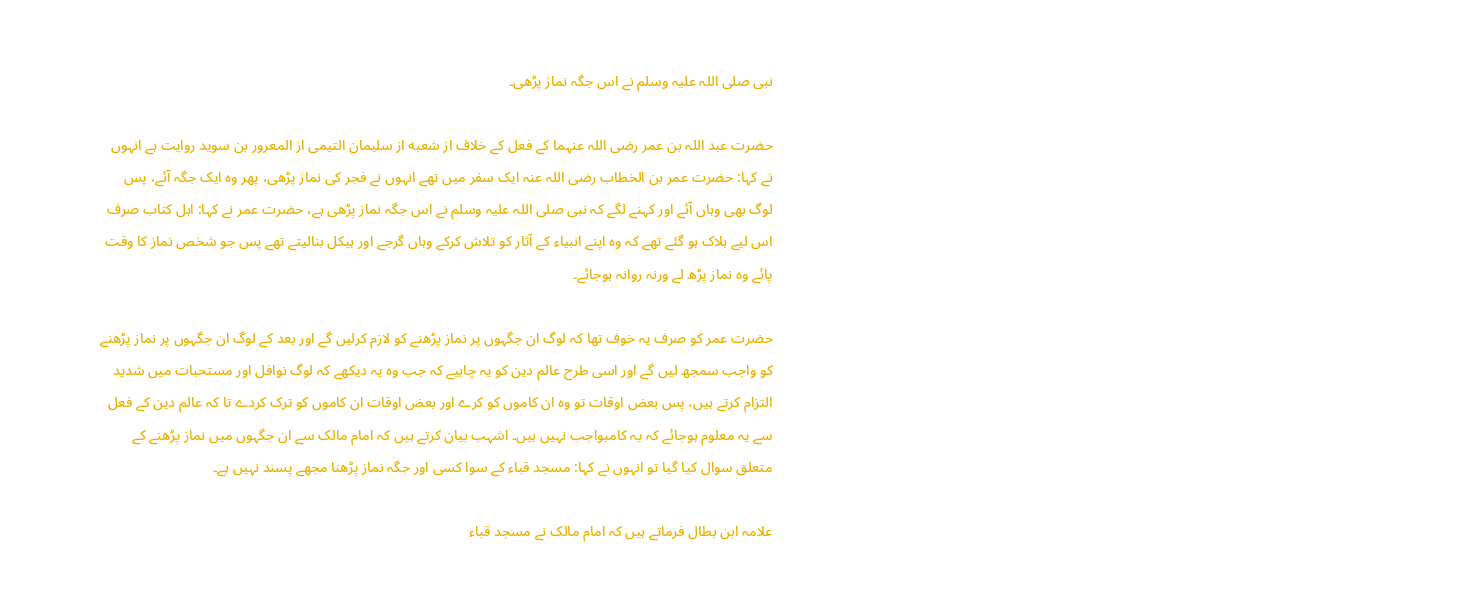نبی صلی اللہ علیہ وسلم نے اس جگہ نماز پڑھی۔

حضرت عبد اللہ بن عمر رضی اللہ عنہما کے فعل کے خلاف از شعبه از سلیمان التیمی از المعرور بن سوید روایت ہے انہوں نے کہا: حضرت عمر بن الخطاب رضی اللہ عنہ ایک سفر میں تھے انہوں نے فجر کی نماز پڑھی، پھر وہ ایک جگہ آئے، پس لوگ بھی وہاں آئے اور کہنے لگے کہ نبی صلی اللہ علیہ وسلم نے اس جگہ نماز پڑھی ہے، حضرت عمر نے کہا: اہل کتاب صرف اس لیے ہلاک ہو گئے تھے کہ وہ اپنے انبیاء کے آثار کو تلاش کرکے وہاں گرجے اور ہیکل بنالیتے تھے پس جو شخص نماز کا وقت پائے وہ نماز پڑھ لے ورنہ روانہ ہوجائے۔

حضرت عمر کو صرف یہ خوف تھا کہ لوگ ان جگہوں پر نماز پڑھنے کو لازم کرلیں گے اور بعد کے لوگ ان جگہوں پر نماز پڑھنے کو واجب سمجھ لیں گے اور اسی طرح عالم دین کو یہ چاہیے کہ جب وہ یہ دیکھے کہ لوگ نوافل اور مستحبات میں شدید التزام کرتے ہیں، پس بعض اوقات تو وہ ان کاموں کو کرے اور بعض اوقات ان کاموں کو ترک کردے تا کہ عالم دین کے فعل سے یہ معلوم ہوجائے کہ یہ کامبواجب نہیں ہیں۔ اشہب بیان کرتے ہیں کہ امام مالک سے ان جگہوں میں نماز پڑھنے کے متعلق سوال کیا گیا تو انہوں نے کہا: مسجد قباء کے سوا کسی اور جگہ نماز پڑھنا مجھے پسند نہیں ہے۔

علامہ ابن بطال فرماتے ہیں کہ امام مالک نے مسجد قباء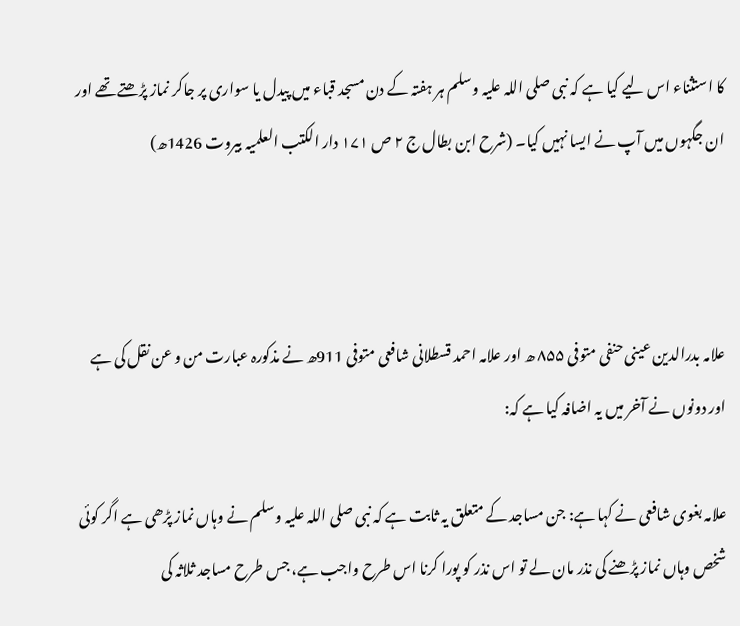کا استثناء اس لیے کیا ہے کہ نبی صلی اللہ علیہ وسلم ہر ہفتہ کے دن مسجد قباء میں پیدل یا سواری پر جاکر نماز پڑھتے تھے اور ان جگہوں میں آپ نے ایسا نہیں کیا۔ (شرح ابن بطال ج ۲ ص ۱۷۱ دار الکتب العلمیہ بیروت 1426ھ)



علامہ بدرالدین عینی حنفی متوفی ۸۵۵ ھ اور علامہ احمد قسطلانی شافعی متوفی 911ھ نے مذکورہ عبارت من و عن نقل کی ہے اور دونوں نے آخر میں یہ اضافہ کیا ہے کہ:

علامہ بغوی شافعی نے کہا ہے: جن مساجد کے متعلق یہ ثابت ہے کہ نبی صلی اللہ علیہ وسلم نے وہاں نماز پڑھی ہے اگر کوئی شخص وہاں نماز پڑھنے کی نذر مان لے تو اس نذر کو پورا کرنا اس طرح واجب ہے، جس طرح مساجد ثلاثہ کی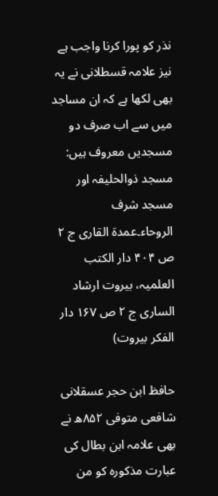نذر کو پورا کرنا واجب ہے نیز علامہ قسطلانی نے یہ بھی لکھا ہے کہ ان مساجد میں سے اب صرف دو مسجدیں معروف ہیں: مسجد ذوالحلیفہ اور مسجد شرف الروحاء۔عمدة القاری ج ۲ ص ۴۰۴ دار الکتب العلمیہ، بیروت ارشاد الساری ج ۲ ص ۱۶۷ دار الفکر بیروت)

حافظ ابن حجر عسقلانی شافعی متوفی ۸۵۲ھ نے بھی علامہ ابن بطال کی عبارت مذکورہ کو من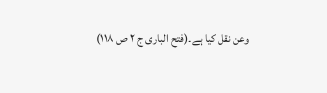وعن نقل کیا ہے۔(فتح الباری ج ۲ ص ۱۱۸)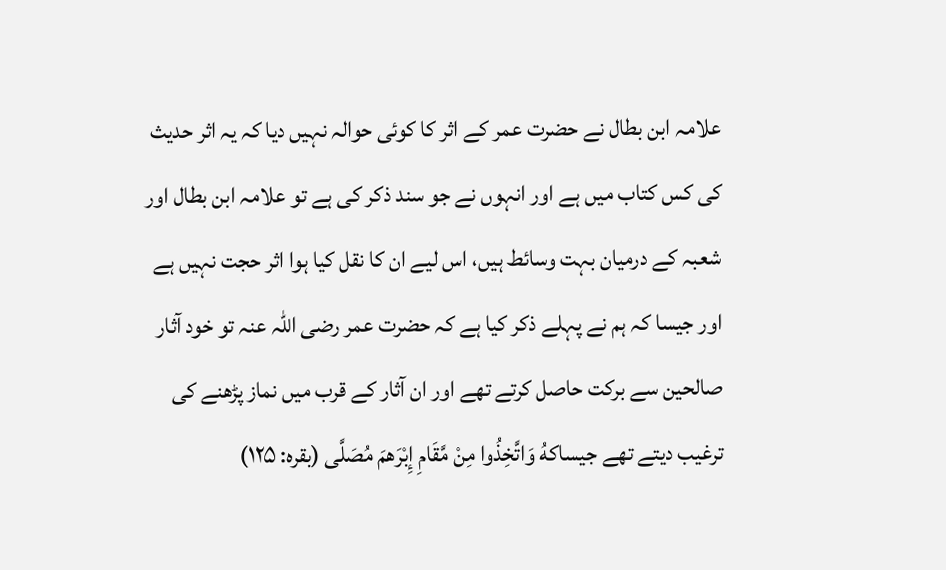علامہ ابن بطال نے حضرت عمر کے اثر کا کوئی حوالہ نہیں دیا کہ یہ اثر حدیث کی کس کتاب میں ہے اور انہوں نے جو سند ذکر کی ہے تو علامہ ابن بطال اور شعبہ کے درمیان بہت وسائط ہیں، اس لیے ان کا نقل کیا ہوا اثر حجت نہیں ہے اور جیسا کہ ہم نے پہلے ذکر کیا ہے کہ حضرت عمر رضی اللہ عنہ تو خود آثار صالحین سے برکت حاصل کرتے تھے اور ان آثار کے قرب میں نماز پڑھنے کی ترغیب دیتے تھے جيساكهُ وَاتَّخِذُوا مِنْ مَّقَامِ إِبْرَھمَ مُصَلَّی (بقرہ: ۱۲۵)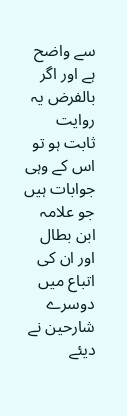سے واضح ہے اور اگر بالفرض یہ روایت ثابت ہو تو اس کے وہی جوابات ہیں جو علامہ ابن بطال اور ان کی اتباع میں دوسرے شارحین نے دیئے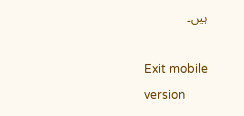ہیں۔

Exit mobile version